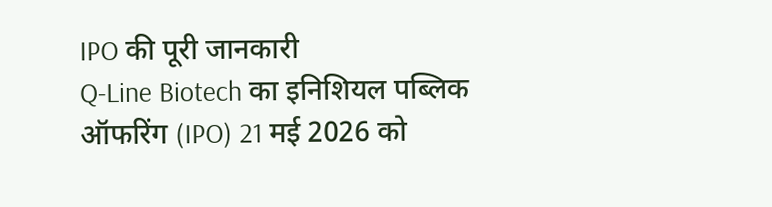IPO की पूरी जानकारी
Q-Line Biotech का इनिशियल पब्लिक ऑफरिंग (IPO) 21 मई 2026 को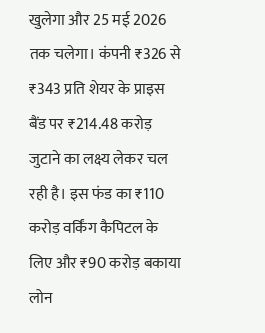खुलेगा और 25 मई 2026 तक चलेगा। कंपनी ₹326 से ₹343 प्रति शेयर के प्राइस बैंड पर ₹214.48 करोड़ जुटाने का लक्ष्य लेकर चल रही है। इस फंड का ₹110 करोड़ वर्किंग कैपिटल के लिए और ₹90 करोड़ बकाया लोन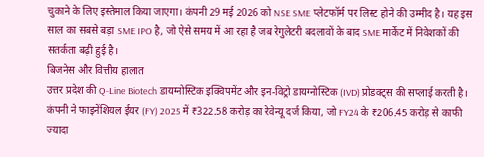चुकाने के लिए इस्तेमाल किया जाएगा। कंपनी 29 मई 2026 को NSE SME प्लेटफॉर्म पर लिस्ट होने की उम्मीद है। यह इस साल का सबसे बड़ा SME IPO है, जो ऐसे समय में आ रहा है जब रेगुलेटरी बदलावों के बाद SME मार्केट में निवेशकों की सतर्कता बढ़ी हुई है।
बिजनेस और वित्तीय हालात
उत्तर प्रदेश की Q-Line Biotech डायग्नोस्टिक इक्विपमेंट और इन-विट्रो डायग्नोस्टिक (IVD) प्रोडक्ट्स की सप्लाई करती है। कंपनी ने फाइनेंशियल ईयर (FY) 2025 में ₹322.58 करोड़ का रेवेन्यू दर्ज किया, जो FY24 के ₹206.45 करोड़ से काफी ज्यादा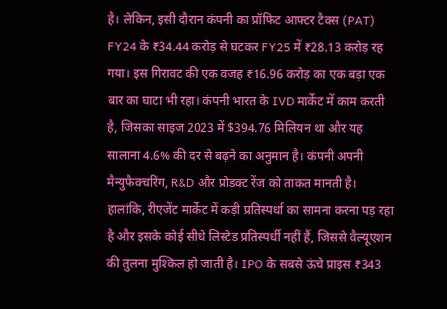है। लेकिन, इसी दौरान कंपनी का प्रॉफिट आफ्टर टैक्स (PAT) FY24 के ₹34.44 करोड़ से घटकर FY25 में ₹28.13 करोड़ रह गया। इस गिरावट की एक वजह ₹16.96 करोड़ का एक बड़ा एक बार का घाटा भी रहा। कंपनी भारत के IVD मार्केट में काम करती है, जिसका साइज 2023 में $394.76 मिलियन था और यह सालाना 4.6% की दर से बढ़ने का अनुमान है। कंपनी अपनी मैन्युफैक्चरिंग, R&D और प्रोडक्ट रेंज को ताकत मानती है। हालांकि, रीएजेंट मार्केट में कड़ी प्रतिस्पर्धा का सामना करना पड़ रहा है और इसके कोई सीधे लिस्टेड प्रतिस्पर्धी नहीं हैं, जिससे वैल्यूएशन की तुलना मुश्किल हो जाती है। IPO के सबसे ऊंचे प्राइस ₹343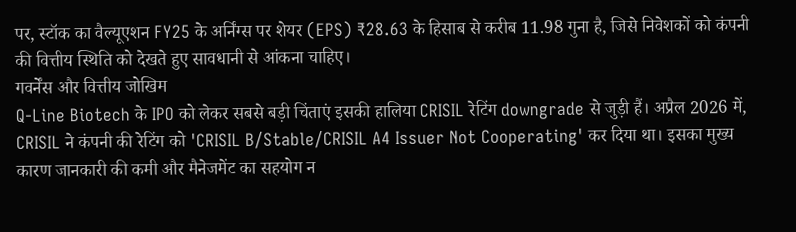पर, स्टॉक का वैल्यूएशन FY25 के अर्निंग्स पर शेयर (EPS) ₹28.63 के हिसाब से करीब 11.98 गुना है, जिसे निवेशकों को कंपनी की वित्तीय स्थिति को देखते हुए सावधानी से आंकना चाहिए।
गवर्नेंस और वित्तीय जोखिम
Q-Line Biotech के IPO को लेकर सबसे बड़ी चिंताएं इसकी हालिया CRISIL रेटिंग downgrade से जुड़ी हैं। अप्रैल 2026 में, CRISIL ने कंपनी की रेटिंग को 'CRISIL B/Stable/CRISIL A4 Issuer Not Cooperating' कर दिया था। इसका मुख्य कारण जानकारी की कमी और मैनेजमेंट का सहयोग न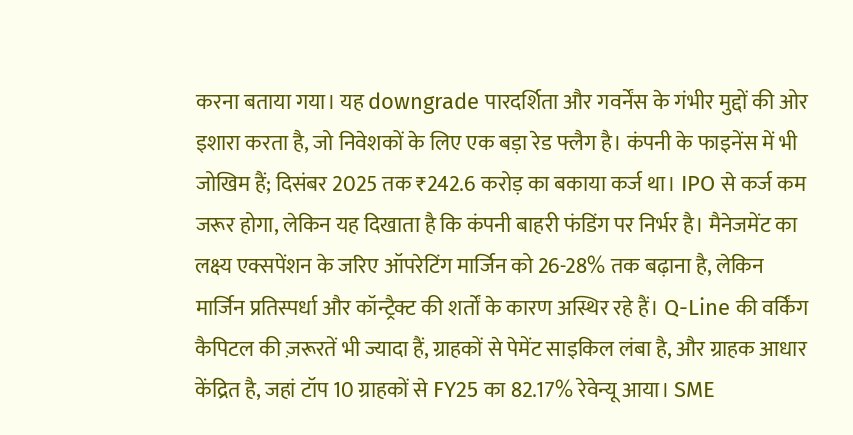करना बताया गया। यह downgrade पारदर्शिता और गवर्नेंस के गंभीर मुद्दों की ओर इशारा करता है, जो निवेशकों के लिए एक बड़ा रेड फ्लैग है। कंपनी के फाइनेंस में भी जोखिम हैं; दिसंबर 2025 तक ₹242.6 करोड़ का बकाया कर्ज था। IPO से कर्ज कम जरूर होगा, लेकिन यह दिखाता है कि कंपनी बाहरी फंडिंग पर निर्भर है। मैनेजमेंट का लक्ष्य एक्सपेंशन के जरिए ऑपरेटिंग मार्जिन को 26-28% तक बढ़ाना है, लेकिन मार्जिन प्रतिस्पर्धा और कॉन्ट्रैक्ट की शर्तों के कारण अस्थिर रहे हैं। Q-Line की वर्किंग कैपिटल की ज़रूरतें भी ज्यादा हैं, ग्राहकों से पेमेंट साइकिल लंबा है, और ग्राहक आधार केंद्रित है, जहां टॉप 10 ग्राहकों से FY25 का 82.17% रेवेन्यू आया। SME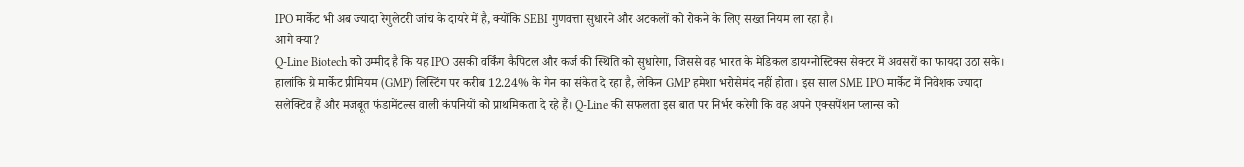IPO मार्केट भी अब ज्यादा रेगुलेटरी जांच के दायरे में है, क्योंकि SEBI गुणवत्ता सुधारने और अटकलों को रोकने के लिए सख्त नियम ला रहा है।
आगे क्या?
Q-Line Biotech को उम्मीद है कि यह IPO उसकी वर्किंग कैपिटल और कर्ज की स्थिति को सुधारेगा, जिससे वह भारत के मेडिकल डायग्नोस्टिक्स सेक्टर में अवसरों का फायदा उठा सके। हालांकि ग्रे मार्केट प्रीमियम (GMP) लिस्टिंग पर करीब 12.24% के गेन का संकेत दे रहा है, लेकिन GMP हमेशा भरोसेमंद नहीं होता। इस साल SME IPO मार्केट में निवेशक ज्यादा सलेक्टिव हैं और मजबूत फंडामेंटल्स वाली कंपनियों को प्राथमिकता दे रहे हैं। Q-Line की सफलता इस बात पर निर्भर करेगी कि वह अपने एक्सपेंशन प्लान्स को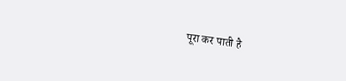पूरा कर पाती है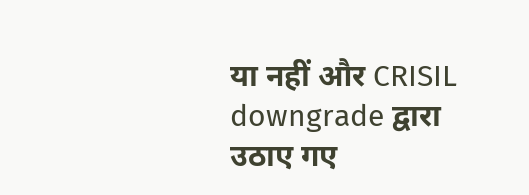या नहीं और CRISIL downgrade द्वारा उठाए गए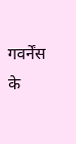गवर्नेंस के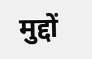मुद्दों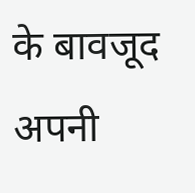के बावजूद अपनी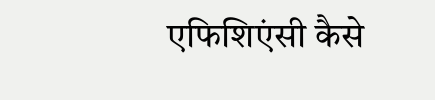एफिशिएंसी कैसे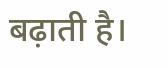बढ़ाती है।